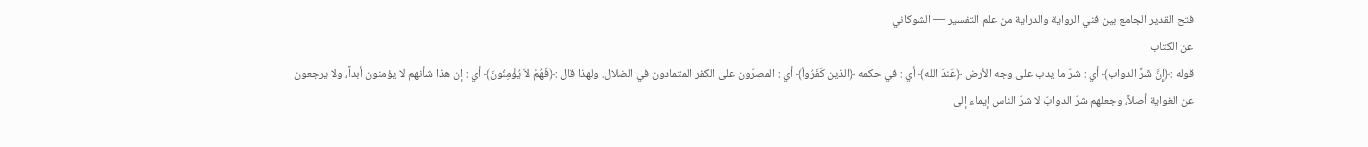فتح القدير الجامع بين فني الرواية والدراية من علم التفسير — الشوكاني
عن الكتاب
قوله :﴿إِنَّ شَرَّ الدواب﴾ أي : شرّ ما يدب على وجه الأرض ﴿عَندَ الله﴾ أي : في حكمه ﴿الذين كَفَرُواْ﴾ أي : المصرّون على الكفر المتمادون في الضلال. ولهذا قال :﴿فَهُمْ لاَ يُؤْمِنُونَ﴾ أي : إن هذا شأنهم لا يؤمنون أبداً، ولا يرجعون عن الغواية أصلاً، وجعلهم شرّ الدوابّ لا شرّ الناس إيماء إلى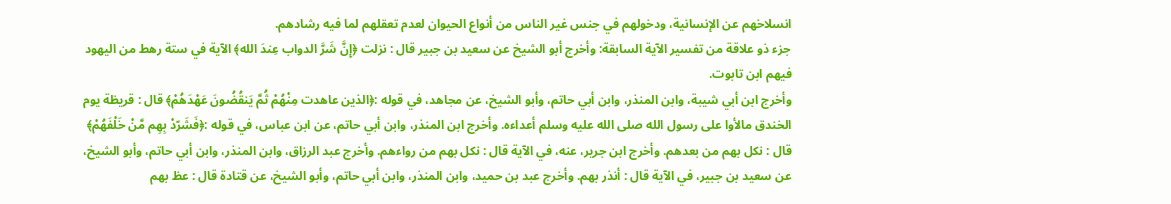انسلاخهم عن الإنسانية، ودخولهم في جنس غير الناس من أنواع الحيوان لعدم تعقلهم لما فيه رشادهم.
جزء ذو علاقة من تفسير الآية السابقة: وأخرج أبو الشيخ عن سعيد بن جبير قال : نزلت ﴿إِنَّ شَرَّ الدواب عِندَ الله﴾ الآية في ستة رهط من اليهود فيهم ابن تابوت.
وأخرج ابن أبي شيبة، وابن المنذر، وابن أبي حاتم، وأبو الشيخ، عن مجاهد، في قوله :﴿الذين عاهدت مِنْهُمْ ثُمَّ يَنقُضُونَ عَهْدَهُمْ﴾ قال : قريظة يوم الخندق مالأوا على رسول الله صلى الله عليه وسلم أعداءه. وأخرج ابن المنذر، وابن أبي حاتم، عن ابن عباس، في قوله :﴿فَشَرّدْ بِهِم مَّنْ خَلْفَهُمْ﴾ قال : نكل بهم من بعدهم. وأخرج ابن جرير، عنه، في الآية قال : نكل بهم من رواءهم. وأخرج عبد الرزاق، وابن المنذر، وابن أبي حاتم، وأبو الشيخ، عن سعيد بن جبير، في الآية قال : أنذر بهم. وأخرج عبد بن حميد، وابن المنذر، وابن أبي حاتم، وأبو الشيخ، عن قتادة قال : عظ بهم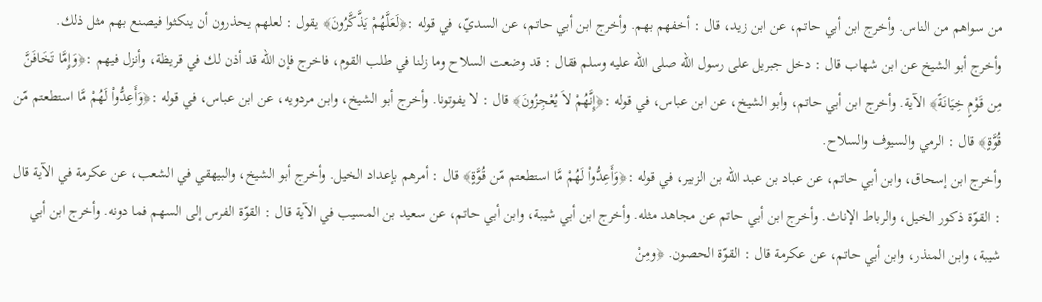من سواهم من الناس. وأخرج ابن أبي حاتم، عن ابن زيد، قال : أخفهم بهم. وأخرج ابن أبي حاتم، عن السديّ، في قوله :﴿لَعَلَّهُمْ يَذَّكَّرُونَ﴾ يقول : لعلهم يحذرون أن ينكثوا فيصنع بهم مثل ذلك.
وأخرج أبو الشيخ عن ابن شهاب قال : دخل جبريل على رسول الله صلى الله عليه وسلم فقال : قد وضعت السلاح وما زلنا في طلب القوم، فاخرج فإن الله قد أذن لك في قريظة، وأنزل فيهم :﴿وَإِمَّا تَخَافَنَّ مِن قَوْمٍ خِيَانَةً﴾ الآية. وأخرج ابن أبي حاتم، وأبو الشيخ، عن ابن عباس، في قوله :﴿إِنَّهُمْ لاَ يُعْجِزُونَ﴾ قال : لا يفوتونا. وأخرج أبو الشيخ، وابن مردويه، عن ابن عباس، في قوله :﴿وَأَعِدُّواْ لَهُمْ مَّا استطعتم مّن قُوَّةٍ﴾ قال : الرمي والسيوف والسلاح.
وأخرج ابن إسحاق، وابن أبي حاتم، عن عباد بن عبد الله بن الزبير، في قوله :﴿وَأَعِدُّواْ لَهُمْ مَّا استطعتم مّن قُوَّةٍ﴾ قال : أمرهم بإعداد الخيل. وأخرج أبو الشيخ، والبيهقي في الشعب، عن عكرمة في الآية قال : القوّة ذكور الخيل، والرباط الإناث. وأخرج ابن أبي حاتم عن مجاهد مثله. وأخرج ابن أبي شيبة، وابن أبي حاتم، عن سعيد بن المسيب في الآية قال : القوّة الفرس إلى السهم فما دونه. وأخرج ابن أبي شيبة، وابن المنذر، وابن أبي حاتم، عن عكرمة قال : القوّة الحصون. ﴿ومِنْ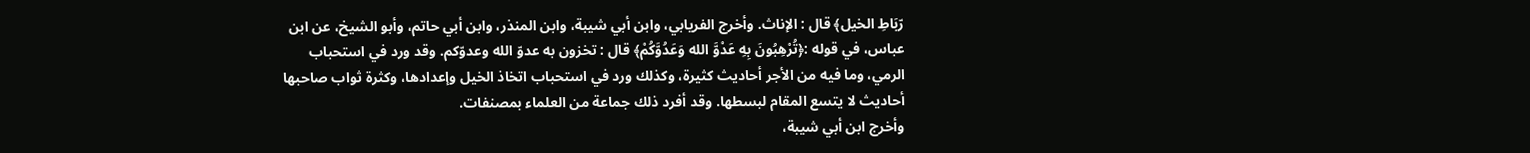رّبَاطِ الخيل﴾ قال : الإناث. وأخرج الفريابي، وابن أبي شيبة، وابن المنذر، وابن أبي حاتم، وأبو الشيخ، عن ابن عباس، في قوله :﴿تُرْهِبُونَ بِهِ عَدْوَّ الله وَعَدُوَّكُمْ﴾ قال : تخزون به عدوّ الله وعدوّكم. وقد ورد في استحباب الرمي، وما فيه من الأجر أحاديث كثيرة، وكذلك ورد في استحباب اتخاذ الخيل وإعدادها، وكثرة ثواب صاحبها أحاديث لا يتسع المقام لبسطها. وقد أفرد ذلك جماعة من العلماء بمصنفات.
وأخرج ابن أبي شيبة،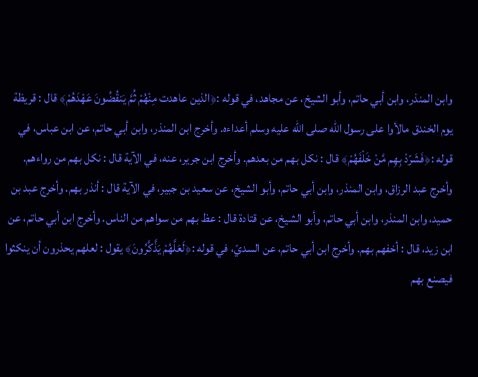وابن المنذر، وابن أبي حاتم، وأبو الشيخ، عن مجاهد، في قوله :﴿الذين عاهدت مِنْهُمْ ثُمَّ يَنقُضُونَ عَهْدَهُمْ﴾ قال : قريظة يوم الخندق مالأوا على رسول الله صلى الله عليه وسلم أعداءه. وأخرج ابن المنذر، وابن أبي حاتم، عن ابن عباس، في قوله :﴿فَشَرّدْ بِهِم مَّنْ خَلْفَهُمْ﴾ قال : نكل بهم من بعدهم. وأخرج ابن جرير، عنه، في الآية قال : نكل بهم من رواءهم. وأخرج عبد الرزاق، وابن المنذر، وابن أبي حاتم، وأبو الشيخ، عن سعيد بن جبير، في الآية قال : أنذر بهم. وأخرج عبد بن حميد، وابن المنذر، وابن أبي حاتم، وأبو الشيخ، عن قتادة قال : عظ بهم من سواهم من الناس. وأخرج ابن أبي حاتم، عن ابن زيد، قال : أخفهم بهم. وأخرج ابن أبي حاتم، عن السديّ، في قوله :﴿لَعَلَّهُمْ يَذَّكَّرُونَ﴾ يقول : لعلهم يحذرون أن ينكثوا فيصنع بهم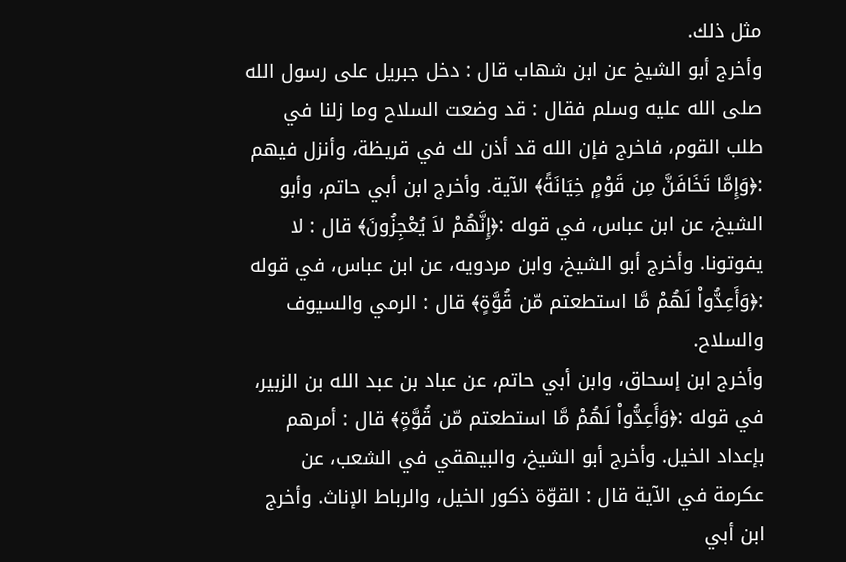مثل ذلك.
وأخرج أبو الشيخ عن ابن شهاب قال : دخل جبريل على رسول الله صلى الله عليه وسلم فقال : قد وضعت السلاح وما زلنا في طلب القوم، فاخرج فإن الله قد أذن لك في قريظة، وأنزل فيهم :﴿وَإِمَّا تَخَافَنَّ مِن قَوْمٍ خِيَانَةً﴾ الآية. وأخرج ابن أبي حاتم، وأبو الشيخ، عن ابن عباس، في قوله :﴿إِنَّهُمْ لاَ يُعْجِزُونَ﴾ قال : لا يفوتونا. وأخرج أبو الشيخ، وابن مردويه، عن ابن عباس، في قوله :﴿وَأَعِدُّواْ لَهُمْ مَّا استطعتم مّن قُوَّةٍ﴾ قال : الرمي والسيوف والسلاح.
وأخرج ابن إسحاق، وابن أبي حاتم، عن عباد بن عبد الله بن الزبير، في قوله :﴿وَأَعِدُّواْ لَهُمْ مَّا استطعتم مّن قُوَّةٍ﴾ قال : أمرهم بإعداد الخيل. وأخرج أبو الشيخ، والبيهقي في الشعب، عن عكرمة في الآية قال : القوّة ذكور الخيل، والرباط الإناث. وأخرج ابن أبي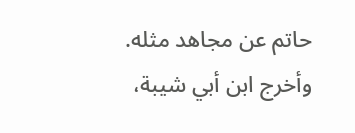حاتم عن مجاهد مثله. وأخرج ابن أبي شيبة،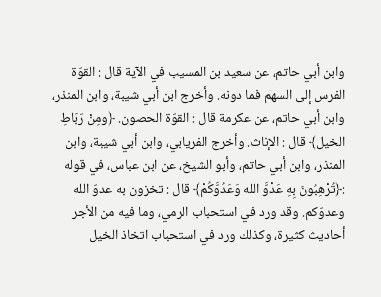وابن أبي حاتم، عن سعيد بن المسيب في الآية قال : القوّة الفرس إلى السهم فما دونه. وأخرج ابن أبي شيبة، وابن المنذر، وابن أبي حاتم، عن عكرمة قال : القوّة الحصون. ﴿ومِنْ رّبَاطِ الخيل﴾ قال : الإناث. وأخرج الفريابي، وابن أبي شيبة، وابن المنذر، وابن أبي حاتم، وأبو الشيخ، عن ابن عباس، في قوله :﴿تُرْهِبُونَ بِهِ عَدْوَّ الله وَعَدُوَّكُمْ﴾ قال : تخزون به عدوّ الله وعدوّكم. وقد ورد في استحباب الرمي، وما فيه من الأجر أحاديث كثيرة، وكذلك ورد في استحباب اتخاذ الخيل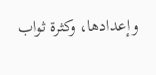وإعدادها، وكثرة ثواب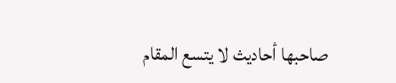صاحبها أحاديث لا يتسع المقام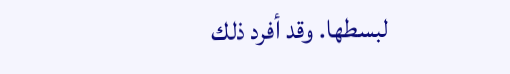لبسطها. وقد أفرد ذلك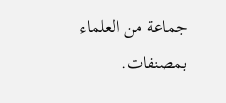جماعة من العلماء بمصنفات.